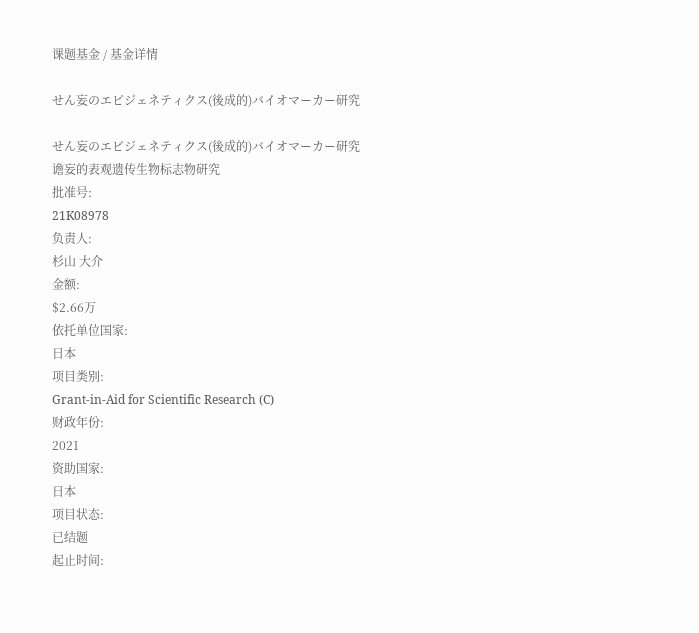课题基金 / 基金详情

せん妄のエピジェネティクス(後成的)バイオマーカー研究

せん妄のエピジェネティクス(後成的)バイオマーカー研究
谵妄的表观遗传生物标志物研究
批准号:
21K08978
负责人:
杉山 大介
金额:
$2.66万
依托单位国家:
日本
项目类别:
Grant-in-Aid for Scientific Research (C)
财政年份:
2021
资助国家:
日本
项目状态:
已结题
起止时间: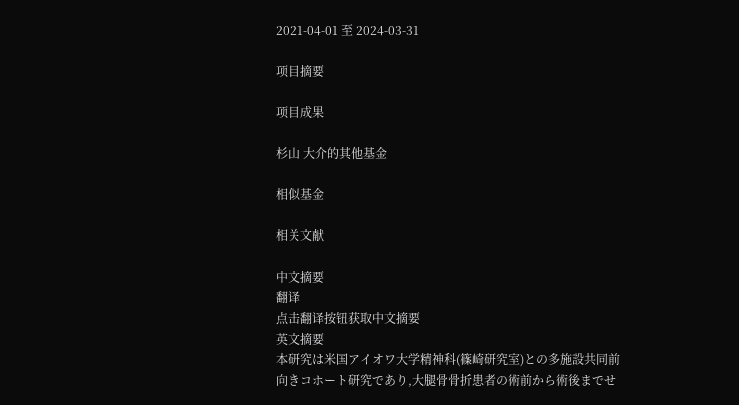2021-04-01 至 2024-03-31

项目摘要

项目成果

杉山 大介的其他基金

相似基金

相关文献

中文摘要
翻译
点击翻译按钮获取中文摘要
英文摘要
本研究は米国アイオワ大学精神科(篠崎研究室)との多施設共同前向きコホート研究であり,大腿骨骨折患者の術前から術後までせ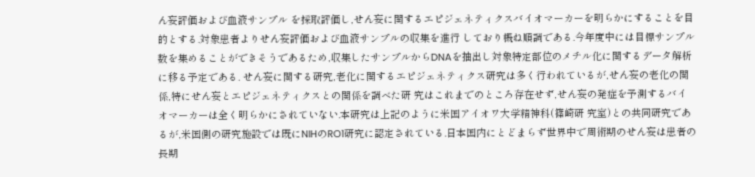ん妄評価および血液サンプル を採取評価し,せん妄に関するエピジェネティクスバイオマーカーを明らかにすることを目的とする.対象患者よりせん妄評価および血液サンプルの収集を進行 しており概ね順調である.今年度中には目標サンプル数を集めることができそうであるため,収集したサンプルからDNAを抽出し対象特定部位のメチル化に関するデータ解析に移る予定である. せん妄に関する研究,老化に関するエピジェネティクス研究は多く行われているが,せん妄の老化の関係,特にせん妄とエピジェネティクスとの関係を調べた研 究はこれまでのところ存在せず,せん妄の発症を予測するバイオマーカーは全く明らかにされていない.本研究は上記のように米国アイオワ大学精神科(篠崎研 究室)との共同研究であるが,米国側の研究施設では既にNIHのRO1研究に認定されている.日本国内にとどまらず世界中で周術期のせん妄は患者の長期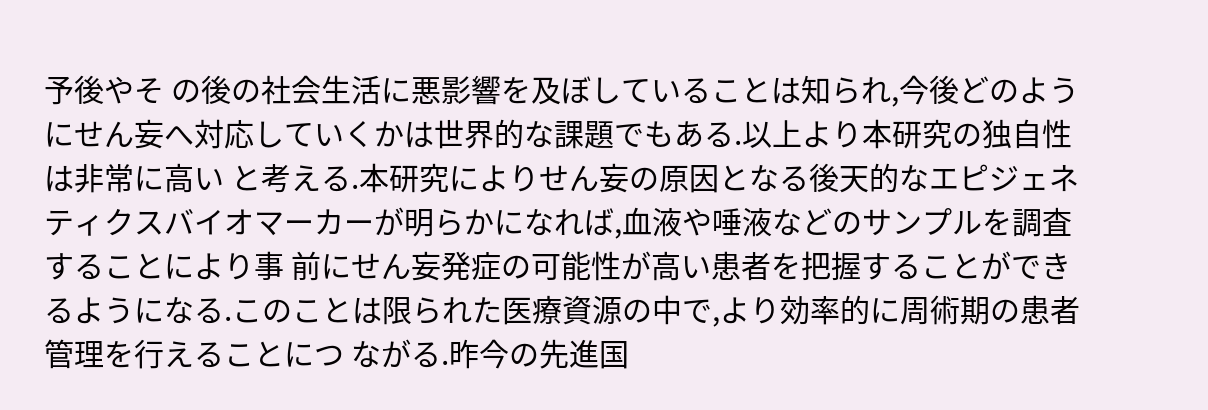予後やそ の後の社会生活に悪影響を及ぼしていることは知られ,今後どのようにせん妄へ対応していくかは世界的な課題でもある.以上より本研究の独自性は非常に高い と考える.本研究によりせん妄の原因となる後天的なエピジェネティクスバイオマーカーが明らかになれば,血液や唾液などのサンプルを調査することにより事 前にせん妄発症の可能性が高い患者を把握することができるようになる.このことは限られた医療資源の中で,より効率的に周術期の患者管理を行えることにつ ながる.昨今の先進国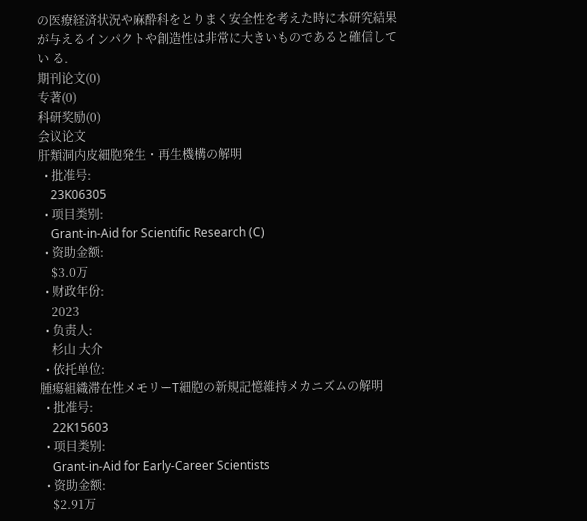の医療経済状況や麻酔科をとりまく安全性を考えた時に本研究結果が与えるインパクトや創造性は非常に大きいものであると確信してい る.
期刊论文(0)
专著(0)
科研奖励(0)
会议论文
肝類洞内皮細胞発生・再生機構の解明
  • 批准号:
    23K06305
  • 项目类别:
    Grant-in-Aid for Scientific Research (C)
  • 资助金额:
    $3.0万
  • 财政年份:
    2023
  • 负责人:
    杉山 大介
  • 依托单位:
腫瘍組織滞在性メモリーT細胞の新規記憶維持メカニズムの解明
  • 批准号:
    22K15603
  • 项目类别:
    Grant-in-Aid for Early-Career Scientists
  • 资助金额:
    $2.91万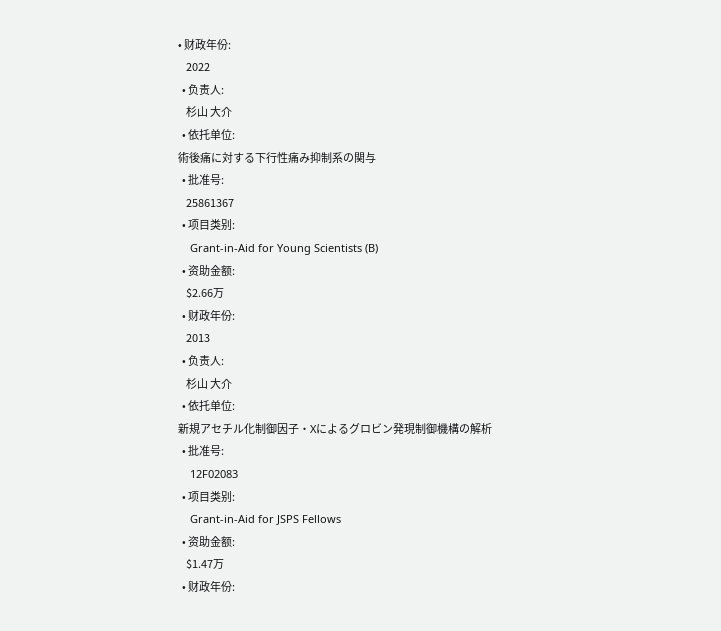• 财政年份:
    2022
  • 负责人:
    杉山 大介
  • 依托单位:
術後痛に対する下行性痛み抑制系の関与
  • 批准号:
    25861367
  • 项目类别:
    Grant-in-Aid for Young Scientists (B)
  • 资助金额:
    $2.66万
  • 财政年份:
    2013
  • 负责人:
    杉山 大介
  • 依托单位:
新規アセチル化制御因子・Xによるグロビン発現制御機構の解析
  • 批准号:
    12F02083
  • 项目类别:
    Grant-in-Aid for JSPS Fellows
  • 资助金额:
    $1.47万
  • 财政年份: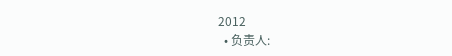2012
  • 负责人: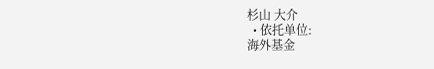杉山 大介
  • 依托单位:
海外基金